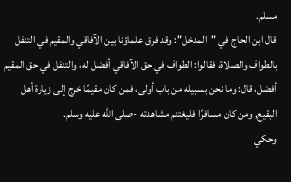مسلم.
قال ابن الحاج في "المدخل": وقد فرق علماؤنا بين الآفاقي والمقيم في التنفل بالطواف والصلاة، فقالوا: الطواف في حق الآفاقي أفضل له، والتنفل في حق المقيم أفضل، قال: وما نحن بسبيله من باب أولى، فمن كان مقيمًا خرج إلى زيارة أهل البقيع, ومن كان مسافرًا فليغتنم مشاهدته -صلى الله عليه وسلم.
وحكي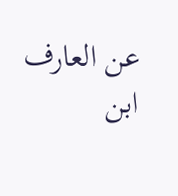عن العارف ابن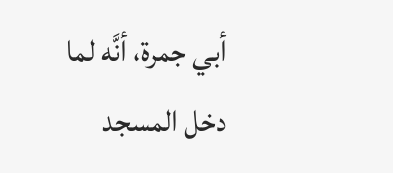أبي جمرة، أنَّه لما دخل المسجد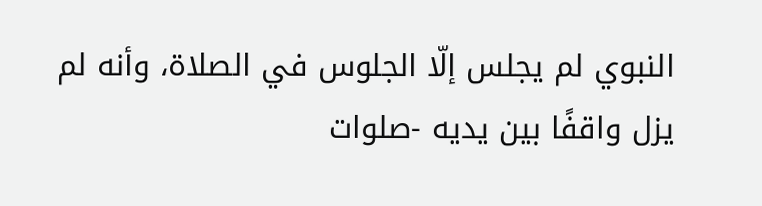النبوي لم يجلس إلّا الجلوس في الصلاة، وأنه لم يزل واقفًا بين يديه -صلوات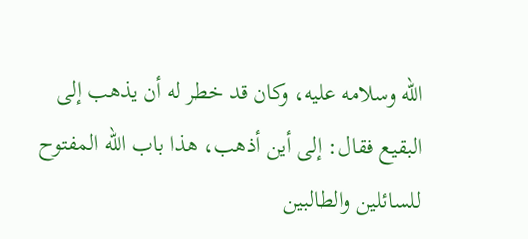الله وسلامه عليه، وكان قد خطر له أن يذهب إلى البقيع فقال: إلى أين أذهب، هذا باب الله المفتوح للسائلين والطالبين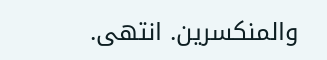والمنكسرين. انتهى.